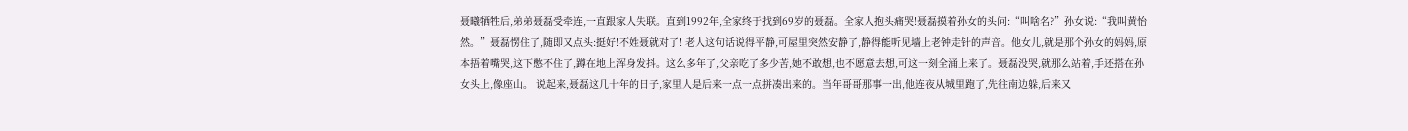聂曦牺牲后,弟弟聂磊受牵连,一直跟家人失联。直到1992年,全家终于找到69岁的聂磊。全家人抱头痛哭!聂磊摸着孙女的头问:“叫啥名?”孙女说:“我叫黄怡然。”聂磊愣住了,随即又点头:挺好!不姓聂就对了! 老人这句话说得平静,可屋里突然安静了,静得能听见墙上老钟走针的声音。他女儿,就是那个孙女的妈妈,原本捂着嘴哭,这下憋不住了,蹲在地上浑身发抖。这么多年了,父亲吃了多少苦,她不敢想,也不愿意去想,可这一刻全涌上来了。聂磊没哭,就那么站着,手还搭在孙女头上,像座山。 说起来,聂磊这几十年的日子,家里人是后来一点一点拼凑出来的。当年哥哥那事一出,他连夜从城里跑了,先往南边躲,后来又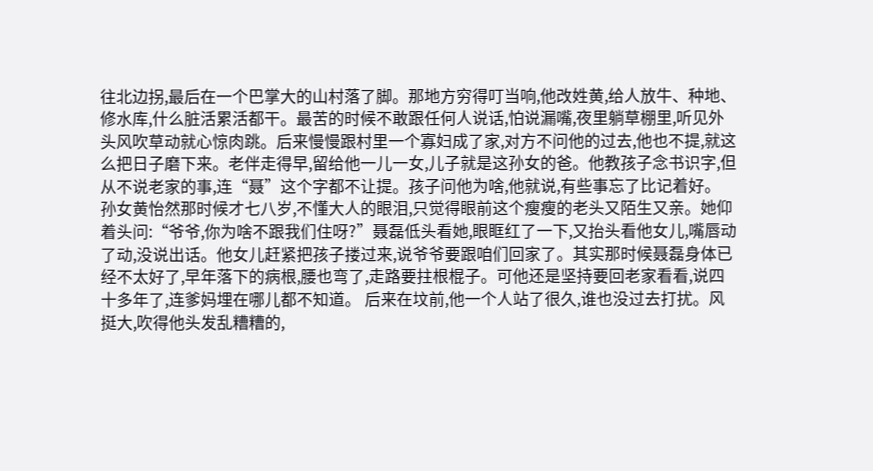往北边拐,最后在一个巴掌大的山村落了脚。那地方穷得叮当响,他改姓黄,给人放牛、种地、修水库,什么脏活累活都干。最苦的时候不敢跟任何人说话,怕说漏嘴,夜里躺草棚里,听见外头风吹草动就心惊肉跳。后来慢慢跟村里一个寡妇成了家,对方不问他的过去,他也不提,就这么把日子磨下来。老伴走得早,留给他一儿一女,儿子就是这孙女的爸。他教孩子念书识字,但从不说老家的事,连“聂”这个字都不让提。孩子问他为啥,他就说,有些事忘了比记着好。 孙女黄怡然那时候才七八岁,不懂大人的眼泪,只觉得眼前这个瘦瘦的老头又陌生又亲。她仰着头问:“爷爷,你为啥不跟我们住呀?”聂磊低头看她,眼眶红了一下,又抬头看他女儿,嘴唇动了动,没说出话。他女儿赶紧把孩子搂过来,说爷爷要跟咱们回家了。其实那时候聂磊身体已经不太好了,早年落下的病根,腰也弯了,走路要拄根棍子。可他还是坚持要回老家看看,说四十多年了,连爹妈埋在哪儿都不知道。 后来在坟前,他一个人站了很久,谁也没过去打扰。风挺大,吹得他头发乱糟糟的,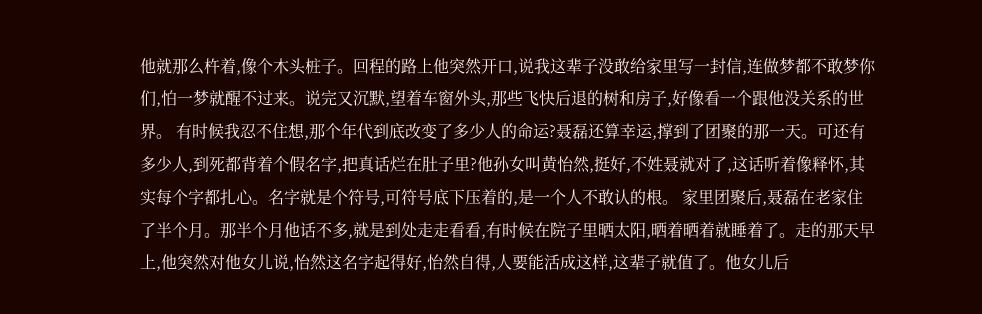他就那么杵着,像个木头桩子。回程的路上他突然开口,说我这辈子没敢给家里写一封信,连做梦都不敢梦你们,怕一梦就醒不过来。说完又沉默,望着车窗外头,那些飞快后退的树和房子,好像看一个跟他没关系的世界。 有时候我忍不住想,那个年代到底改变了多少人的命运?聂磊还算幸运,撑到了团聚的那一天。可还有多少人,到死都背着个假名字,把真话烂在肚子里?他孙女叫黄怡然,挺好,不姓聂就对了,这话听着像释怀,其实每个字都扎心。名字就是个符号,可符号底下压着的,是一个人不敢认的根。 家里团聚后,聂磊在老家住了半个月。那半个月他话不多,就是到处走走看看,有时候在院子里晒太阳,晒着晒着就睡着了。走的那天早上,他突然对他女儿说,怡然这名字起得好,怡然自得,人要能活成这样,这辈子就值了。他女儿后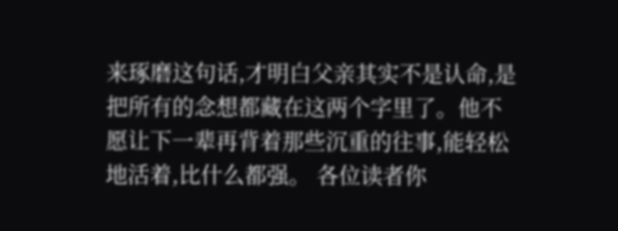来琢磨这句话,才明白父亲其实不是认命,是把所有的念想都藏在这两个字里了。他不愿让下一辈再背着那些沉重的往事,能轻松地活着,比什么都强。 各位读者你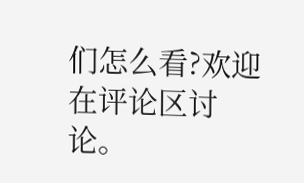们怎么看?欢迎在评论区讨论。